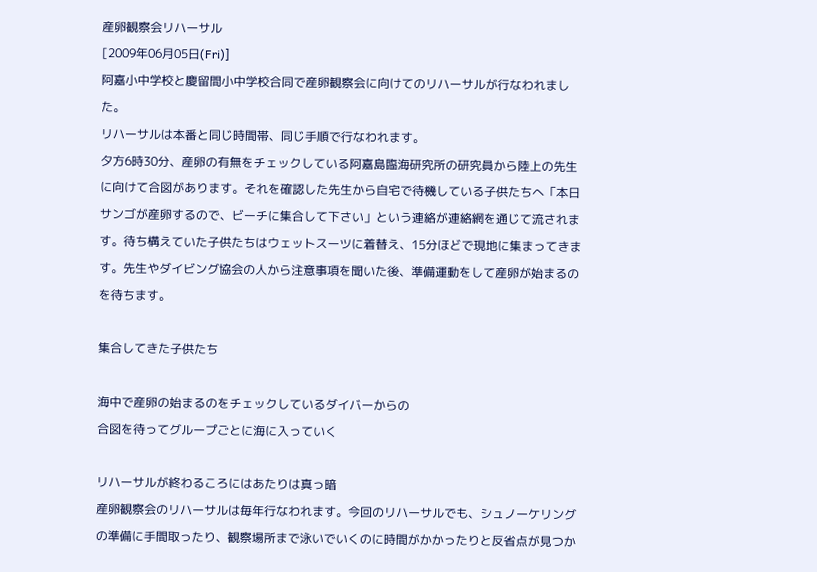産卵観察会リハーサル
[2009年06月05日(Fri)]
阿嘉小中学校と慶留間小中学校合同で産卵観察会に向けてのリハーサルが行なわれました。
リハーサルは本番と同じ時間帯、同じ手順で行なわれます。
夕方6時30分、産卵の有無をチェックしている阿嘉島臨海研究所の研究員から陸上の先生に向けて合図があります。それを確認した先生から自宅で待機している子供たちへ「本日サンゴが産卵するので、ビーチに集合して下さい」という連絡が連絡網を通じて流されます。待ち構えていた子供たちはウェットスーツに着替え、15分ほどで現地に集まってきます。先生やダイビング協会の人から注意事項を聞いた後、準備運動をして産卵が始まるのを待ちます。

集合してきた子供たち

海中で産卵の始まるのをチェックしているダイバーからの
合図を待ってグループごとに海に入っていく

リハーサルが終わるころにはあたりは真っ暗
産卵観察会のリハーサルは毎年行なわれます。今回のリハーサルでも、シュノーケリングの準備に手間取ったり、観察場所まで泳いでいくのに時間がかかったりと反省点が見つか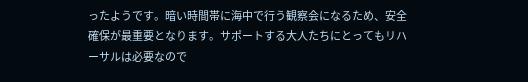ったようです。暗い時間帯に海中で行う観察会になるため、安全確保が最重要となります。サポートする大人たちにとってもリハーサルは必要なので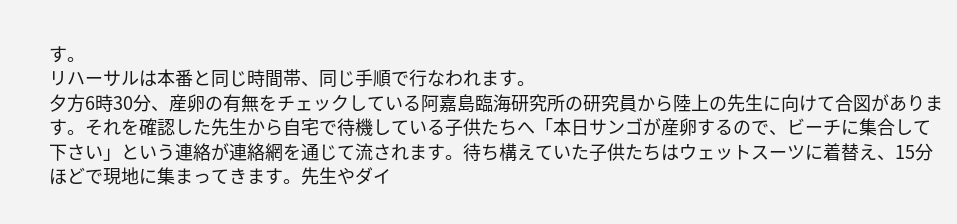す。
リハーサルは本番と同じ時間帯、同じ手順で行なわれます。
夕方6時30分、産卵の有無をチェックしている阿嘉島臨海研究所の研究員から陸上の先生に向けて合図があります。それを確認した先生から自宅で待機している子供たちへ「本日サンゴが産卵するので、ビーチに集合して下さい」という連絡が連絡網を通じて流されます。待ち構えていた子供たちはウェットスーツに着替え、15分ほどで現地に集まってきます。先生やダイ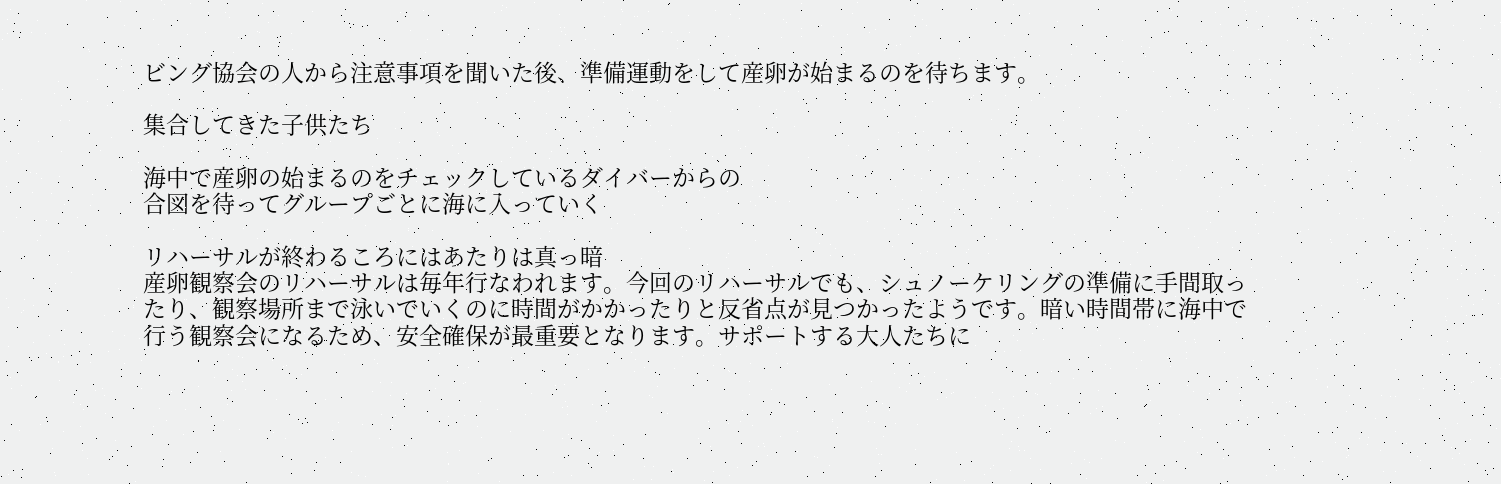ビング協会の人から注意事項を聞いた後、準備運動をして産卵が始まるのを待ちます。

集合してきた子供たち

海中で産卵の始まるのをチェックしているダイバーからの
合図を待ってグループごとに海に入っていく

リハーサルが終わるころにはあたりは真っ暗
産卵観察会のリハーサルは毎年行なわれます。今回のリハーサルでも、シュノーケリングの準備に手間取ったり、観察場所まで泳いでいくのに時間がかかったりと反省点が見つかったようです。暗い時間帯に海中で行う観察会になるため、安全確保が最重要となります。サポートする大人たちに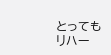とってもリハー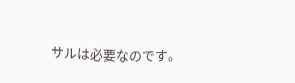サルは必要なのです。